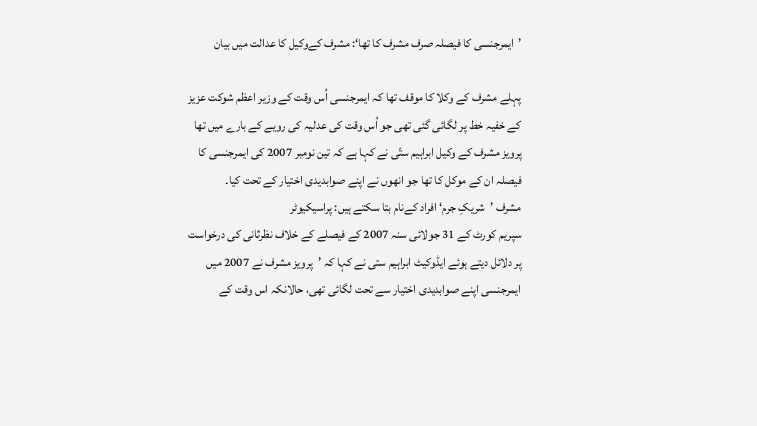’ایمرجنسی کا فیصلہ صرف مشرف کا تھا‘: مشرف کےوکیل کا عدالت میں بیان

پہلے مشرف کے وکلا کا موقف تھا کہ ایمرجنسی اُس وقت کے وزیر اعظم شوکت عزیز کے خفیہ خط پر لگائی گئی تھی جو اُس وقت کی عدلیہ کی رویے کے بارے میں تھا
پرویز مشرف کے وکیل ابراہیم ستّی نے کہا ہے کہ تین نومبر 2007 کی ایمرجنسی کا فیصلہ ان کے موکل کا تھا جو انھوں نے اپنے صوابدیدی اختیار کے تحت کیا۔
مشرف ’شریکِ جرم‘ افراد کےنام بتا سکتے ہیں: پراسیکیوٹر
سپریم کورٹ کے 31 جولائی سنہ 2007 کے فیصلے کے خلاف نظرثانی کی درخواست پر دلائل دیتے ہوئے ایڈوکیٹ ابراہیم ستی نے کہا کہ ’پرویز مشرف نے 2007 میں ایمرجنسی اپنے صوابدیدی اختیار سے تحت لگائی تھی، حالانکہ اس وقت کے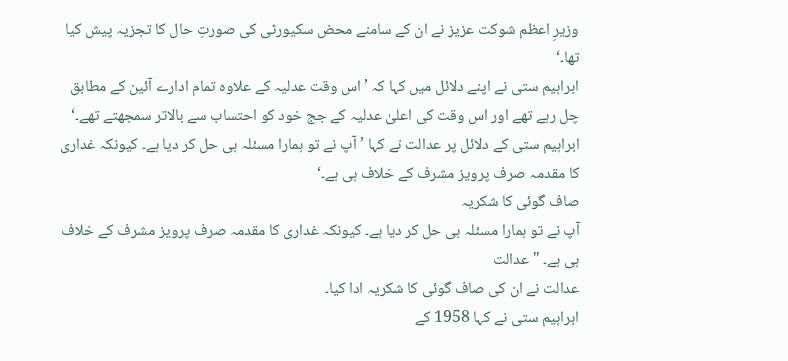وزیرِ اعظم شوکت عزیز نے ان کے سامنے محض سکیورٹی کی صورتِ حال کا تجزیہ پیش کیا تھا۔‘
ابراہیم ستی نے اپنے دلائل میں کہا کہ ’اس وقت عدلیہ کے علاوہ تمام ادارے آئین کے مطابق چل رہے تھے اور اس وقت کی اعلیٰ عدلیہ کے جج خود کو احتساب سے بالاتر سمجھتے تھے۔‘
ابراہیم ستی کے دلائل پر عدالت نے کہا ’آپ نے تو ہمارا مسئلہ ہی حل کر دیا ہے۔ کیونکہ غداری کا مقدمہ صرف پرویز مشرف کے خلاف ہی ہے۔‘
صاف گوئی کا شکریہ
آپ نے تو ہمارا مسئلہ ہی حل کر دیا ہے۔ کیونکہ غداری کا مقدمہ صرف پرویز مشرف کے خلاف ہی ہے۔ "عدالت
عدالت نے ان کی صاف گوئی کا شکریہ ادا کیا۔
ابراہیم ستی نے کہا 1958 کے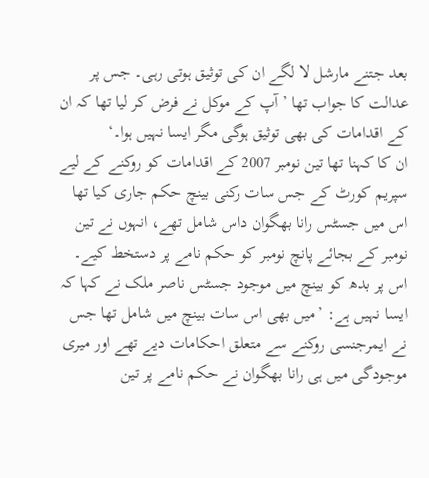بعد جتنے مارشل لا لگے ان کی توثیق ہوتی رہی۔ جس پر عدالت کا جواب تھا ’آپ کے موکل نے فرض کر لیا تھا کہ ان کے اقدامات کی بھی توثیق ہوگی مگر ایسا نہیں ہوا۔‘
ان کا کہنا تھا تین نومبر 2007 کے اقدامات کو روکنے کے لیے سپریم کورٹ کے جس سات رکنی بینچ حکم جاری کیا تھا اس میں جسٹس رانا بھگوان داس شامل تھے، انہوں نے تین نومبر کے بجائے پانچ نومبر کو حکم نامے پر دستخط کیے۔
اس پر بدھ کو بینچ میں موجود جسٹس ناصر ملک نے کہا کہ ایسا نہیں ہے: ’میں بھی اس سات بینچ میں شامل تھا جس نے ایمرجنسی روکنے سے متعلق احکامات دیے تھے اور میری موجودگی میں ہی رانا بھگوان نے حکم نامے پر تین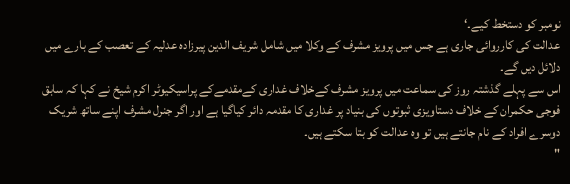نومبر کو دستخط کیے۔‘
عدالت کی کارروائی جاری ہے جس میں پرویز مشرف کے وکلا میں شامل شریف الدین پیرزادہ عدلیہ کے تعصب کے بارے میں دلائل دیں گے۔
اس سے پہلے گذشتہ روز کی سماعت میں پرویز مشرف کےخلاف غداری کےمقدمےکے پراسیکیوٹر اکرم شیخ نے کہا کہ سابق فوجی حکمران کے خلاف دستاویزی ثبوتوں کی بنیاد پر غداری کا مقدمہ دائر کیاگیا ہے اور اگر جنرل مشرف اپنے ساتھ شریک دوسرے افراد کے نام جانتے ہیں تو وہ عدالت کو بتا سکتے ہیں۔
"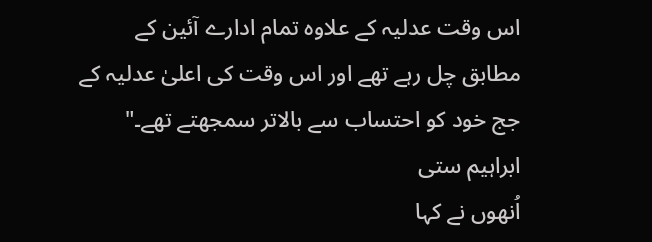اس وقت عدلیہ کے علاوہ تمام ادارے آئین کے مطابق چل رہے تھے اور اس وقت کی اعلیٰ عدلیہ کے جج خود کو احتساب سے بالاتر سمجھتے تھے۔"
ابراہیم ستی
اُنھوں نے کہا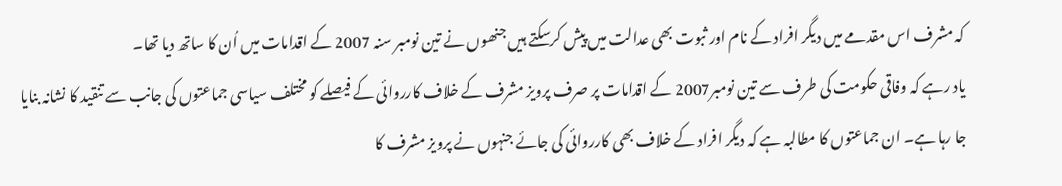کہ مشرف اس مقدمے میں دیگر افراد کے نام اور ثبوت بھی عدالت میں پیش کرسکتے ہیں جنھوں نے تین نومبر سنہ 2007 کے اقدامات میں اُن کا ساتھ دیا تھا۔
یاد رہے کہ وفاقی حکومت کی طرف سے تین نومبر2007 کے اقدامات پر صرف پرویز مشرف کے خلاف کارروائی کے فیصلے کو مختلف سیاسی جماعتوں کی جانب سے تنقید کا نشانہ بنایا جا رہا ہے۔ ان جماعتوں کا مطالبہ ہے کہ دیگر افراد کے خلاف بھی کارروائی کی جائے جنہوں نے پرویز مشرف کا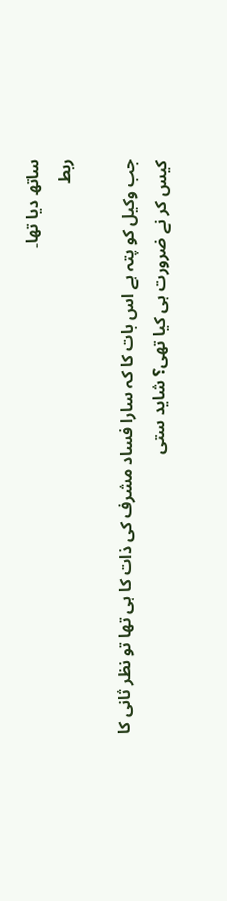ساتھ دیا تھا۔
ربط

جب وکیل کو پتہ ہے اس بات کا کہ سارا فساد مشرف کی ذات کا ہی تھا تو نظر ثانی کا کیس کر نے ضرورت ہی کیا تھی؟ شاید ستی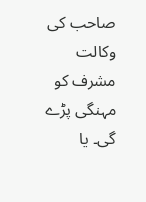صاحب کی وکالت مشرف کو مہنگی پڑے گی۔ یا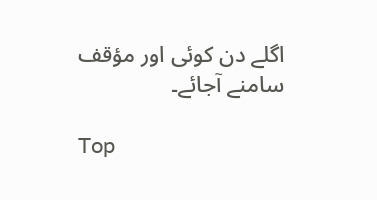اگلے دن کوئی اور مؤقف سامنے آجائے۔

Top